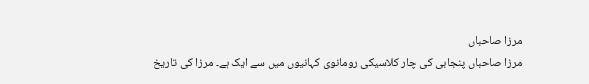مرزا صاحباں
مرزا صاحباں پنجابی کی چار کلاسیکی رومانوی کہانیوں میں سے ایک ہے۔ مرزا کی تاریخ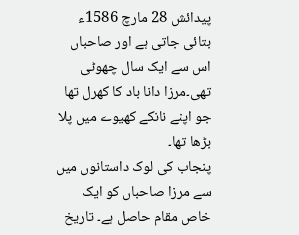پیدائش 28 مارچ 1586ء بتائی جاتی ہے اور صاحباں اس سے ایک سال چھوٹی تھی۔مرزا دانا باد کا کھرل تھا جو اپنے نانکے کھیوے میں پلا بڑھا تھا۔
پنجاب کی لوک داستانوں میں سے مرزا صاحباں کو ایک خاص مقام حاصل ہے۔ تاریخ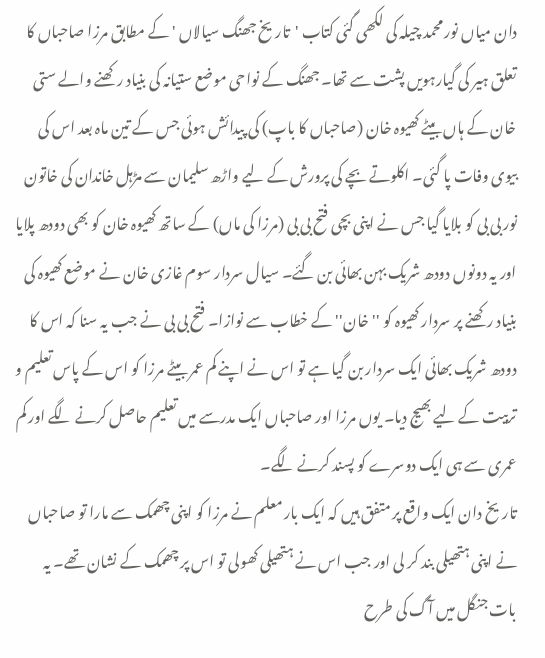دان میاں نور محمد چیلہ کی لکھی گئی کتاب 'تاریخ جھنگ سیالاں ' کے مطابق مرزا صاحباں کا تعلق ہیر کی گیارہویں پشت سے تھا۔ جھنگ کے نواحی موضع ستیانہ کی بنیاد رکھنے والے ستی خان کے ہاں بیٹے کھیوہ خان (صاحباں کا باپ) کی پیدائش ہوئی جس کے تین ماہ بعد اس کی بیوی وفات پا گئی۔ اکلوتے بچے کی پرورش کے لیے واڑھ سلیمان سے مڑہل خاندان کی خاتون نور بی بی کو بلایا گیا جس نے اپنی بچی فتح بی بی (مرزا کی ماں) کے ساتھ کھیوہ خان کو بھی دودھ پلایا اور یہ دونوں دودھ شریک بہن بھائی بن گئے۔ سیال سردار سوم غازی خان نے موضع کھیوہ کی بنیاد رکھنے پر سردار کھیوہ کو ''خان'' کے خطاب سے نوازا۔ فتح بی بی نے جب یہ سنا کہ اس کا دودھ شریک بھائی ایک سردار بن گیا ہے تو اس نے اپنے کم عمر بیٹے مرزا کو اس کے پاس تعلیم و تربیت کے لیے بھیج دیا۔ یوں مرزا اور صاحباں ایک مدرسے میں تعلیم حاصل کرنے لگے اور کم عمری سے ہی ایک دوسرے کو پسند کرنے لگے۔
تاریخ دان ایک واقع پر متفق ہیں کہ ایک بار معلم نے مرزا کو اپنی چھمک سے مارا تو صاحباں نے اپنی ہتھیلی بند کر لی اور جب اس نے ہتھیلی کھولی تو اس پر چھمک کے نشان تھے۔ یہ بات جنگل میں آگ کی طرح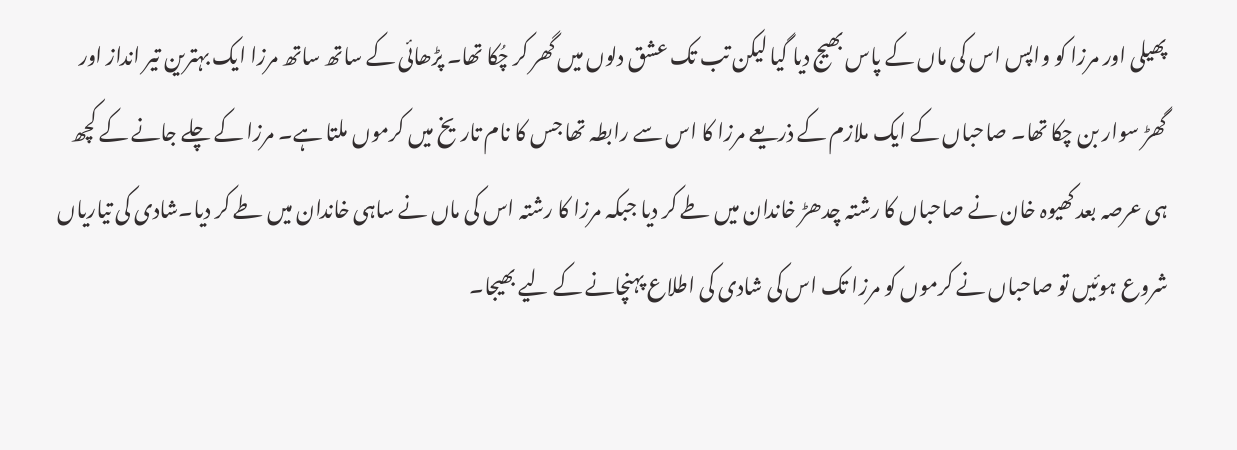پھیلی اور مرزا کو واپس اس کی ماں کے پاس بھیج دیا گیا لیکن تب تک عشق دلوں میں گھر کر چُکا تھا۔ پڑھائی کے ساتھ ساتھ مرزا ایک بہترین تیر انداز اور گھڑ سوار بن چکا تھا۔ صاحباں کے ایک ملازم کے ذریعے مرزا کا اس سے رابطہ تھا جس کا نام تاریخ میں کرموں ملتا ہے۔ مرزا کے چلے جانے کے کچھ ہی عرصہ بعد کھیوہ خان نے صاحباں کا رشتہ چدھڑ خاندان میں طے کر دیا جبکہ مرزا کا رشتہ اس کی ماں نے ساہی خاندان میں طے کر دیا۔شادی کی تیاریاں شروع ہوئیں تو صاحباں نے کرموں کو مرزا تک اس کی شادی کی اطلاع پہنچانے کے لیے بھیجا۔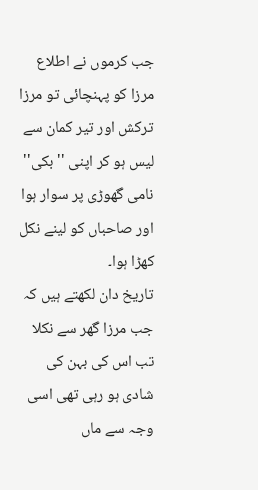جب کرموں نے اطلاع مرزا کو پہنچائی تو مرزا ترکش اور تیر کمان سے لیس ہو کر اپنی ''بکی'' نامی گھوڑی پر سوار ہوا اور صاحباں کو لینے نکل کھڑا ہوا۔
تاریخ دان لکھتے ہیں کہ جب مرزا گھر سے نکلا تب اس کی بہن کی شادی ہو رہی تھی اسی وجہ سے ماں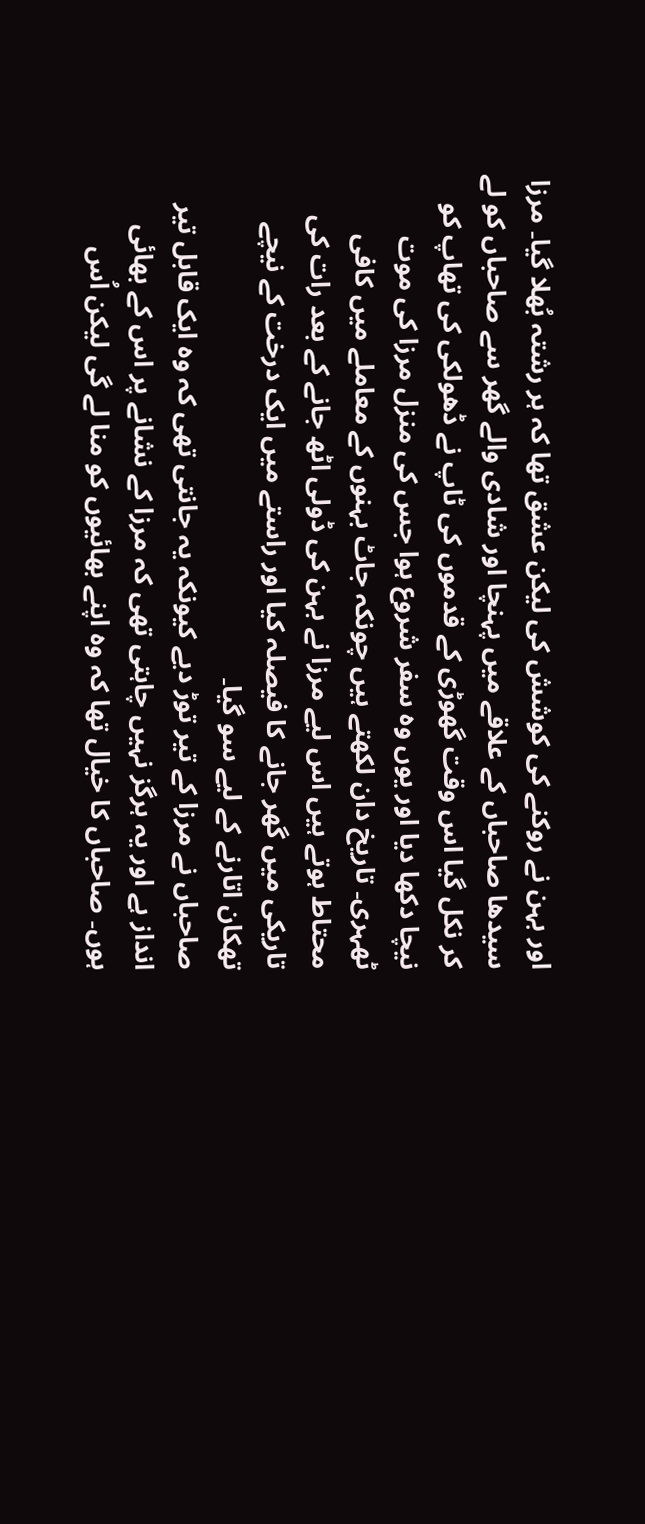اور بہن نے روکنے کی کوشش کی لیکن عشق تھا کہ ہر رشتہ بُھلا گیا۔ مرزا سیدھا صاحباں کے علاقے میں پہنچا اور شادی والے گھر سے صاحباں کو لے کر نکل گیا اس وقت گھوڑی کے قدموں کی ٹاپ نے ڈھولکی کی تھاپ کو نیچا دکھا دیا اور یوں وہ سفر شروع ہوا جس کی منزل مرزا کی موت ٹھہری۔ تاریخ دان لکھتے ہیں چونکہ جاٹ بہنوں کے معاملے میں کافی محتاط ہوتے ہیں اس لیے مرزا نے بہن کی ڈولی اٹھ جانے کے بعد رات کی تاریکی میں گھر جانے کا فیصلہ کیا اور راستے میں ایک درخت کے نیچے تھکان اتارنے کے لیے سو گیا۔
صاحباں نے مرزا کے تیر توڑ دیے کیونکہ یہ جانتی تھی کہ وہ ایک قابل تیر انداز ہے اور یہ ہرگز نہیں چاہتی تھی کہ مرزا کے نشانے پر اس کے بھائی ہوں۔ صاحباں کا خیال تھا کہ وہ اپنے بھائیوں کو منا لے گی لیکن اُس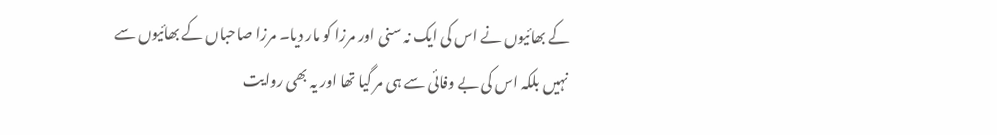کے بھائیوں نے اس کی ایک نہ سنی اور مرزا کو مار دیا۔ مرزا صاحباں کے بھائیوں سے نہیں بلکہ اس کی بے وفائی سے ہی مر گیا تھا اور یہ بھی روایت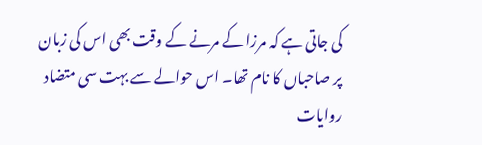کی جاتی ہے کہ مرزا کے مرنے کے وقت بھی اس کی زبان پر صاحباں کا نام تھا۔ اس حوالے سے بہت سی متضاد روایات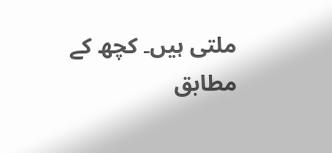ملتی ہیں۔ کچھ کے مطابق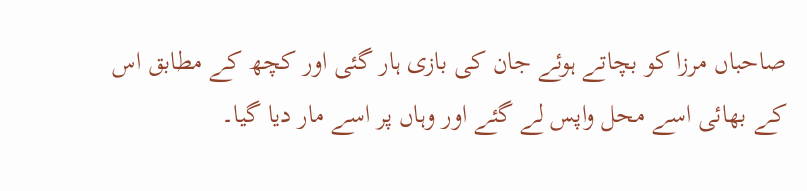صاحباں مرزا کو بچاتے ہوئے جان کی بازی ہار گئی اور کچھ کے مطابق اس کے بھائی اسے محل واپس لے گئے اور وہاں پر اسے مار دیا گیا۔